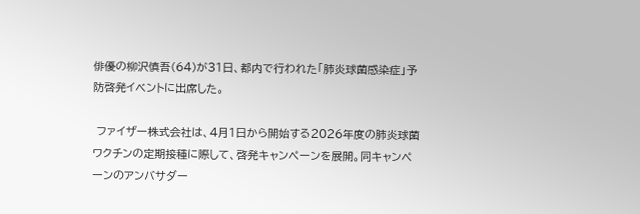俳優の柳沢慎吾(64)が31日、都内で行われた「肺炎球菌感染症」予防啓発イベントに出席した。

 ファイザー株式会社は、4月1日から開始する2026年度の肺炎球菌ワクチンの定期接種に際して、啓発キャンペーンを展開。同キャンペーンのアンバサダー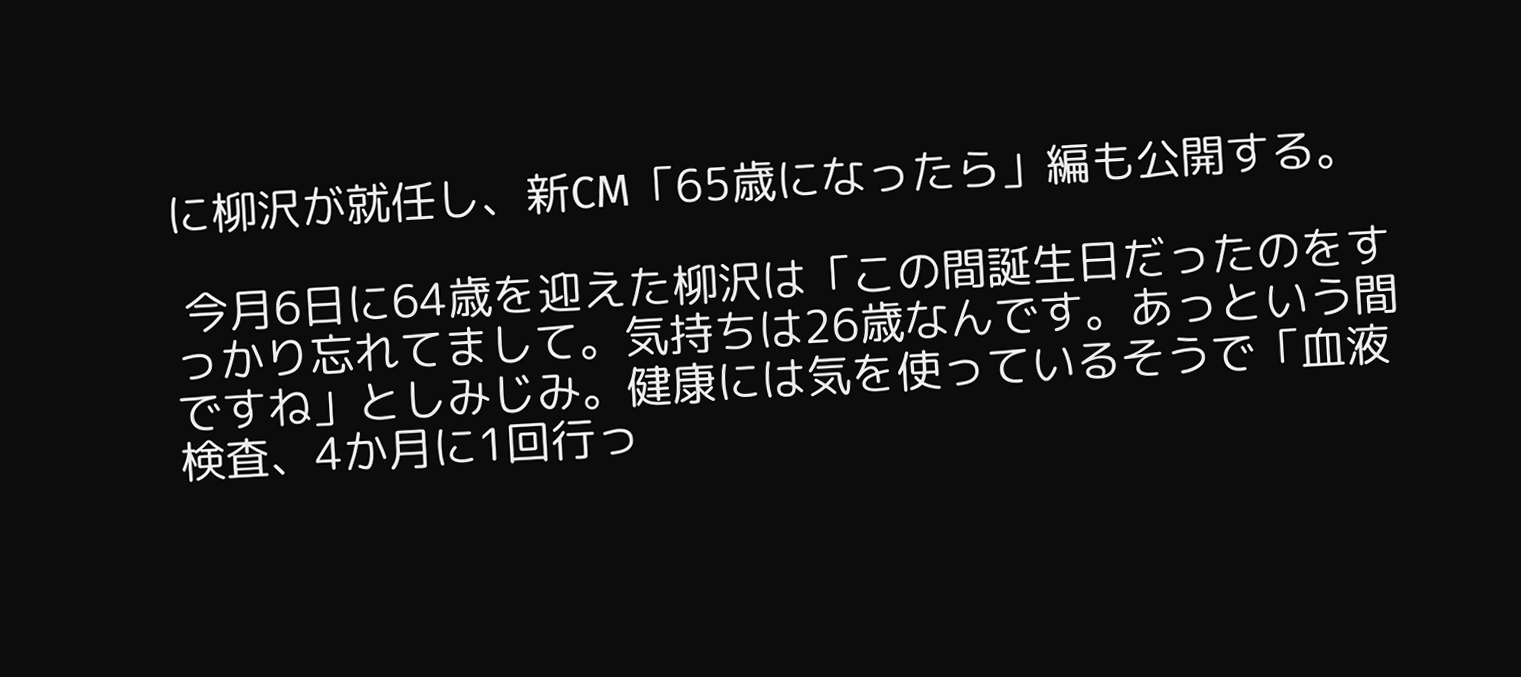に柳沢が就任し、新CM「65歳になったら」編も公開する。

 今月6日に64歳を迎えた柳沢は「この間誕生日だったのをすっかり忘れてまして。気持ちは26歳なんです。あっという間ですね」としみじみ。健康には気を使っているそうで「血液検査、4か月に1回行っ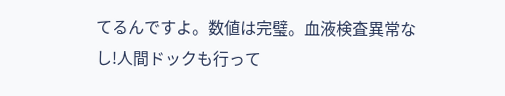てるんですよ。数値は完璧。血液検査異常なし!人間ドックも行って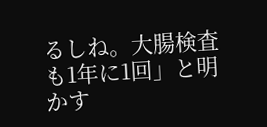るしね。大腸検査も1年に1回」と明かす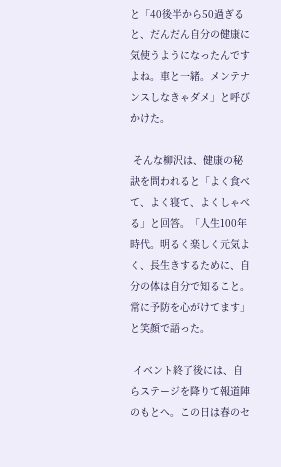と「40後半から50過ぎると、だんだん自分の健康に気使うようになったんですよね。車と一緒。メンテナンスしなきゃダメ」と呼びかけた。

 そんな柳沢は、健康の秘訣を問われると「よく食べて、よく寝て、よくしゃべる」と回答。「人生100年時代。明るく楽しく元気よく、長生きするために、自分の体は自分で知ること。常に予防を心がけてます」と笑顔で語った。

 イベント終了後には、自らステージを降りて報道陣のもとへ。この日は春のセ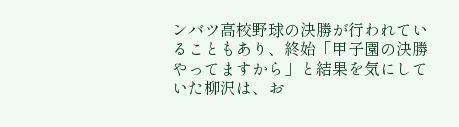ンバツ高校野球の決勝が行われていることもあり、終始「甲子園の決勝やってますから」と結果を気にしていた柳沢は、お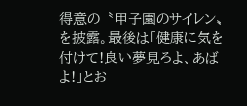得意の〝甲子園のサイレン〟を披露。最後は「健康に気を付けて!良い夢見ろよ、あばよ!」とお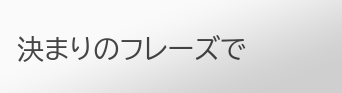決まりのフレーズで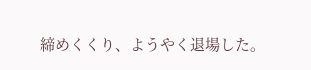締めくくり、ようやく退場した。